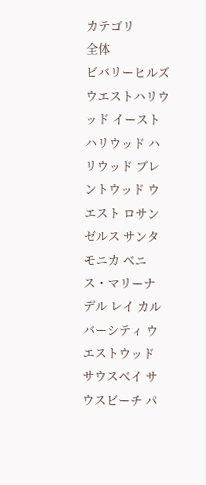カテゴリ
全体
ビバリーヒルズ ウエストハリウッド イーストハリウッド ハリウッド ブレントウッド ウエスト ロサンゼルス サンタモニカ ベニス・マリーナ デル レイ カルバーシティ ウエストウッド サウスベイ サウスビーチ パ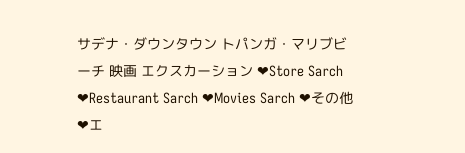サデナ・ダウンタウン トパンガ・マリブビーチ 映画 エクスカーション ❤Store Sarch ❤Restaurant Sarch ❤Movies Sarch ❤その他 ❤エ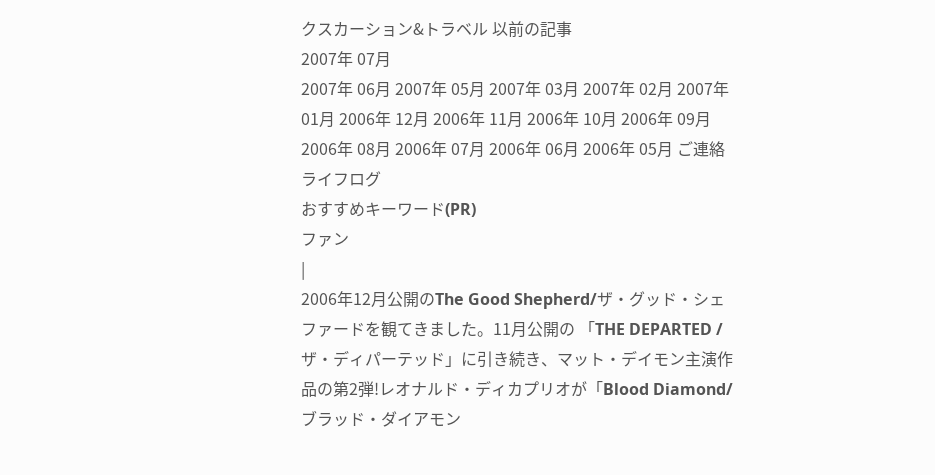クスカーション&トラベル 以前の記事
2007年 07月
2007年 06月 2007年 05月 2007年 03月 2007年 02月 2007年 01月 2006年 12月 2006年 11月 2006年 10月 2006年 09月 2006年 08月 2006年 07月 2006年 06月 2006年 05月 ご連絡
ライフログ
おすすめキーワード(PR)
ファン
|
2006年12月公開のThe Good Shepherd/ザ・グッド・シェファードを観てきました。11月公開の 「THE DEPARTED /ザ・ディパーテッド」に引き続き、マット・デイモン主演作品の第2弾!レオナルド・ディカプリオが「Blood Diamond/ブラッド・ダイアモン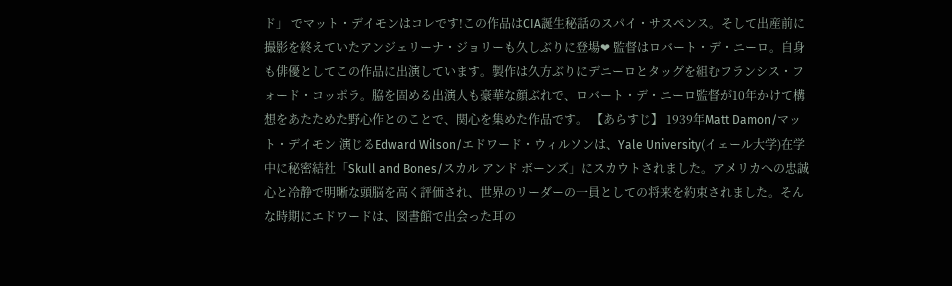ド」 でマット・デイモンはコレです!この作品はCIA誕生秘話のスパイ・サスペンス。そして出産前に撮影を終えていたアンジェリーナ・ジョリーも久しぶりに登場❤ 監督はロバート・デ・ニーロ。自身も俳優としてこの作品に出演しています。製作は久方ぶりにデニーロとタッグを組むフランシス・フォード・コッポラ。脇を固める出演人も豪華な顔ぶれで、ロバート・デ・ニーロ監督が10年かけて構想をあたためた野心作とのことで、関心を集めた作品です。 【あらすじ】 1939年Matt Damon/マット・デイモン 演じるEdward Wilson/エドワード・ウィルソンは、Yale University(イェール大学)在学中に秘密結社「Skull and Bones/スカル アンド ボーンズ」にスカウトされました。アメリカへの忠誠心と冷静で明晰な頭脳を高く評価され、世界のリーダーの一員としての将来を約束されました。そんな時期にエドワードは、図書館で出会った耳の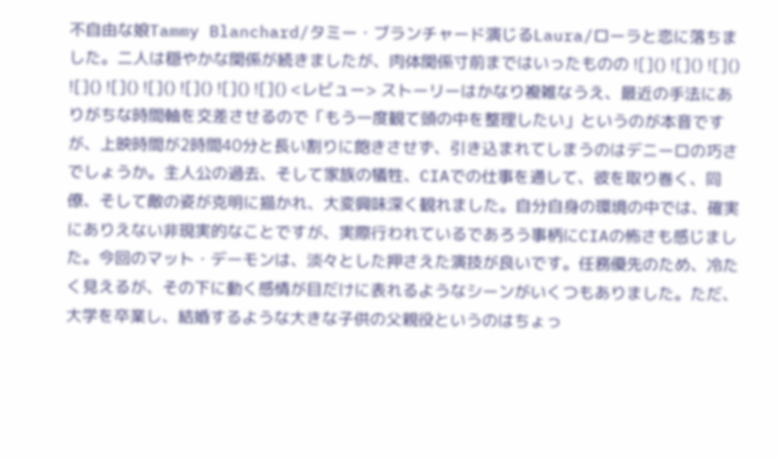不自由な娘Tammy Blanchard/タミー・ブランチャード演じるLaura/ローラと恋に落ちました。二人は穏やかな関係が続きましたが、肉体関係寸前まではいったものの ![]() ![]() ![]() ![]() ![]() ![]() ![]() ![]() ![]() <レビュー> ストーリーはかなり複雑なうえ、最近の手法にありがちな時間軸を交差させるので「もう一度観て頭の中を整理したい」というのが本音ですが、上映時間が2時間40分と長い割りに飽きさせず、引き込まれてしまうのはデニーロの巧さでしょうか。主人公の過去、そして家族の犠牲、CIAでの仕事を通して、彼を取り巻く、同僚、そして敵の姿が克明に描かれ、大変興味深く観れました。自分自身の環境の中では、確実にありえない非現実的なことですが、実際行われているであろう事柄にCIAの怖さも感じました。今回のマット・デーモンは、淡々とした押さえた演技が良いです。任務優先のため、冷たく見えるが、その下に動く感情が目だけに表れるようなシーンがいくつもありました。ただ、大学を卒業し、結婚するような大きな子供の父親役というのはちょっ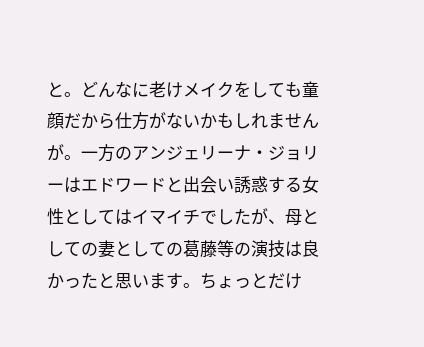と。どんなに老けメイクをしても童顔だから仕方がないかもしれませんが。一方のアンジェリーナ・ジョリーはエドワードと出会い誘惑する女性としてはイマイチでしたが、母としての妻としての葛藤等の演技は良かったと思います。ちょっとだけ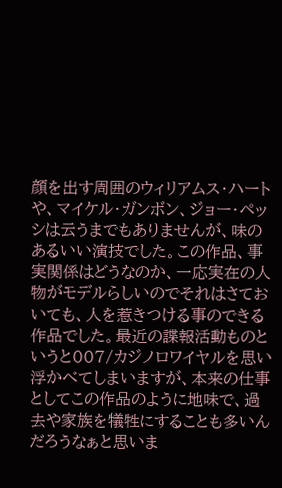顔を出す周囲のウィリアムス・ハートや、マイケル・ガンボン、ジョー・ペッシは云うまでもありませんが、味のあるいい演技でした。この作品、事実関係はどうなのか、一応実在の人物がモデルらしいのでそれはさておいても、人を惹きつける事のできる作品でした。最近の諜報活動ものというと007/カジノロワイヤルを思い浮かべてしまいますが、本来の仕事としてこの作品のように地味で、過去や家族を犠牲にすることも多いんだろうなぁと思いま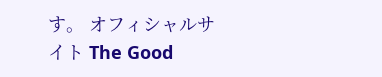す。 オフィシャルサイト The Good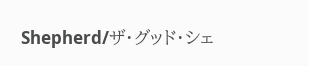Shepherd/ザ・グッド・シェ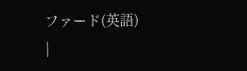ファード(英語)
|